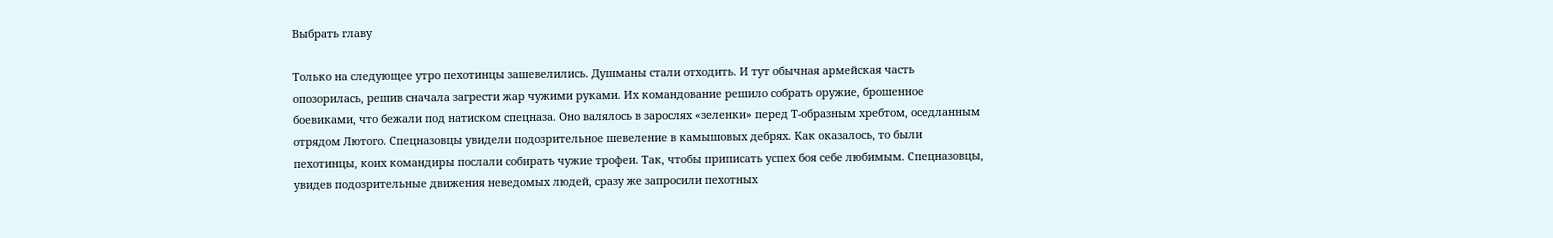Выбрать главу

Только на следующее утро пехотинцы зашевелились. Душманы стали отходить. И тут обычная армейская часть опозорилась, решив сначала загрести жар чужими руками. Их командование решило собрать оружие, брошенное боевиками, что бежали под натиском спецназа. Оно валялось в зарослях «зеленки» перед Т-образным хребтом, оседланным отрядом Лютого. Спецназовцы увидели подозрительное шевеление в камышовых дебрях. Как оказалось, то были пехотинцы, коих командиры послали собирать чужие трофеи. Так, чтобы приписать успех боя себе любимым. Спецназовцы, увидев подозрительные движения неведомых людей, сразу же запросили пехотных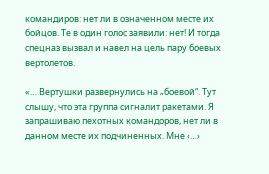командиров: нет ли в означенном месте их бойцов. Те в один голос заявили: нет! И тогда спецназ вызвал и навел на цель пару боевых вертолетов.

«… Вертушки развернулись на „боевой“. Тут слышу, что эта группа сигналит ракетами. Я запрашиваю пехотных командоров, нет ли в данном месте их подчиненных. Мне ‹…›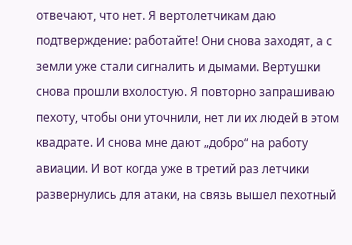отвечают, что нет. Я вертолетчикам даю подтверждение: работайте! Они снова заходят, а с земли уже стали сигналить и дымами. Вертушки снова прошли вхолостую. Я повторно запрашиваю пехоту, чтобы они уточнили, нет ли их людей в этом квадрате. И снова мне дают „добро“ на работу авиации. И вот когда уже в третий раз летчики развернулись для атаки, на связь вышел пехотный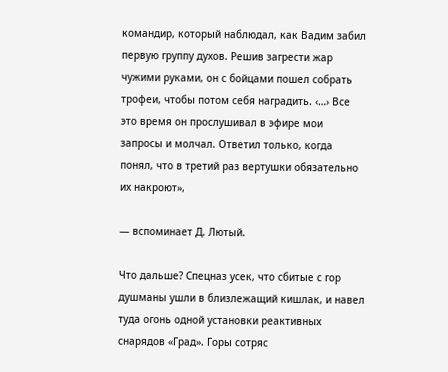командир, который наблюдал, как Вадим забил первую группу духов. Решив загрести жар чужими руками, он с бойцами пошел собрать трофеи, чтобы потом себя наградить. ‹…› Все это время он прослушивал в эфире мои запросы и молчал. Ответил только, когда понял, что в третий раз вертушки обязательно их накроют»,

— вспоминает Д. Лютый.

Что дальше? Спецназ усек, что сбитые с гор душманы ушли в близлежащий кишлак, и навел туда огонь одной установки реактивных снарядов «Град». Горы сотряс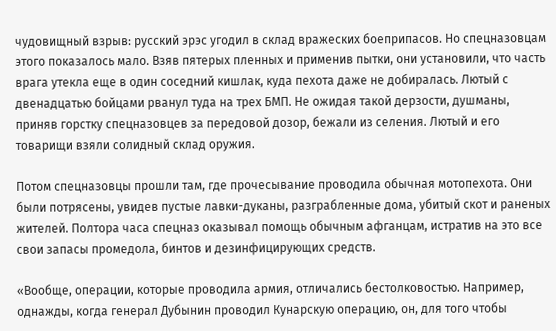чудовищный взрыв: русский эрэс угодил в склад вражеских боеприпасов. Но спецназовцам этого показалось мало. Взяв пятерых пленных и применив пытки, они установили, что часть врага утекла еще в один соседний кишлак, куда пехота даже не добиралась. Лютый с двенадцатью бойцами рванул туда на трех БМП. Не ожидая такой дерзости, душманы, приняв горстку спецназовцев за передовой дозор, бежали из селения. Лютый и его товарищи взяли солидный склад оружия.

Потом спецназовцы прошли там, где прочесывание проводила обычная мотопехота. Они были потрясены, увидев пустые лавки-дуканы, разграбленные дома, убитый скот и раненых жителей. Полтора часа спецназ оказывал помощь обычным афганцам, истратив на это все свои запасы промедола, бинтов и дезинфицирующих средств.

«Вообще, операции, которые проводила армия, отличались бестолковостью. Например, однажды, когда генерал Дубынин проводил Кунарскую операцию, он, для того чтобы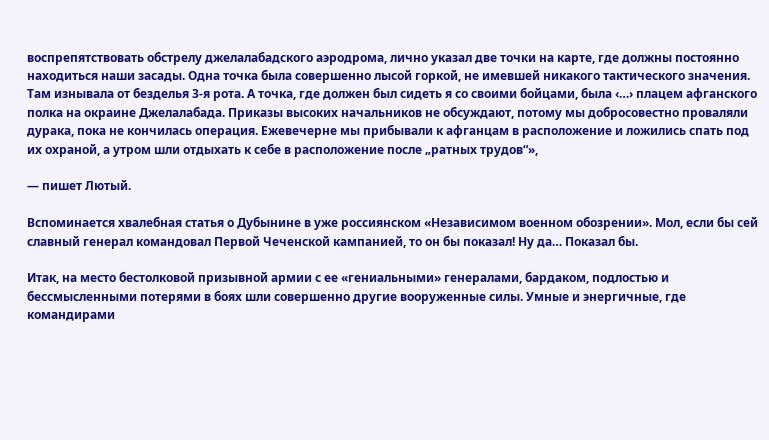воспрепятствовать обстрелу джелалабадского аэродрома, лично указал две точки на карте, где должны постоянно находиться наши засады. Одна точка была совершенно лысой горкой, не имевшей никакого тактического значения. Там изнывала от безделья 3-я рота. А точка, где должен был сидеть я со своими бойцами, была ‹…› плацем афганского полка на окраине Джелалабада. Приказы высоких начальников не обсуждают, потому мы добросовестно проваляли дурака, пока не кончилась операция. Ежевечерне мы прибывали к афганцам в расположение и ложились спать под их охраной, а утром шли отдыхать к себе в расположение после „ратных трудов“»,

— пишет Лютый.

Вспоминается хвалебная статья о Дубынине в уже россиянском «Независимом военном обозрении». Мол, если бы сей славный генерал командовал Первой Чеченской кампанией, то он бы показал! Ну да… Показал бы.

Итак, на место бестолковой призывной армии с ее «гениальными» генералами, бардаком, подлостью и бессмысленными потерями в боях шли совершенно другие вооруженные силы. Умные и энергичные, где командирами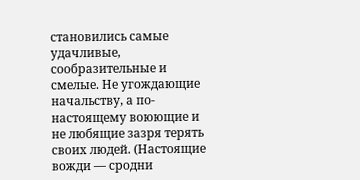становились самые удачливые, сообразительные и смелые. Не угождающие начальству, а по-настоящему воюющие и не любящие зазря терять своих людей. (Настоящие вожди — сродни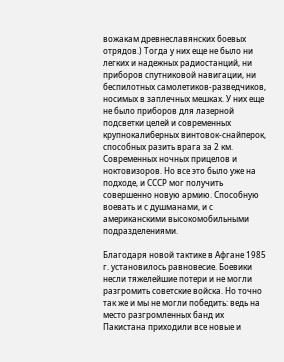вожакам древнеславянских боевых отрядов.) Тогда у них еще не было ни легких и надежных радиостанций, ни приборов спутниковой навигации, ни беспилотных самолетиков-разведчиков, носимых в заплечных мешках. У них еще не было приборов для лазерной подсветки целей и современных крупнокалиберных винтовок-снайперок, способных разить врага за 2 км. Современных ночных прицелов и ноктовизоров. Но все это было уже на подходе, и СССР мог получить совершенно новую армию. Способную воевать и с душманами, и с американскими высокомобильными подразделениями.

Благодаря новой тактике в Афгане 1985 г. установилось равновесие. Боевики несли тяжелейшие потери и не могли разгромить советские войска. Но точно так же и мы не могли победить: ведь на место разгромленных банд их Пакистана приходили все новые и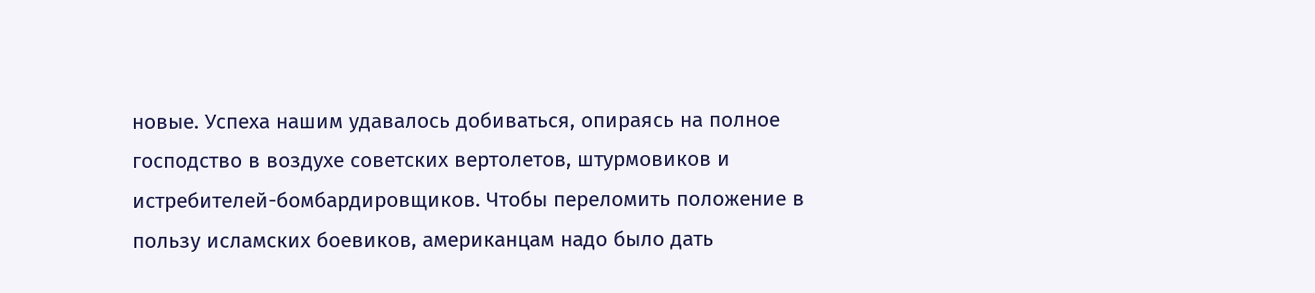новые. Успеха нашим удавалось добиваться, опираясь на полное господство в воздухе советских вертолетов, штурмовиков и истребителей-бомбардировщиков. Чтобы переломить положение в пользу исламских боевиков, американцам надо было дать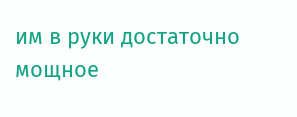им в руки достаточно мощное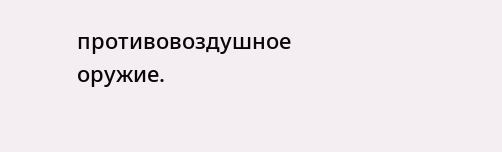противовоздушное оружие.